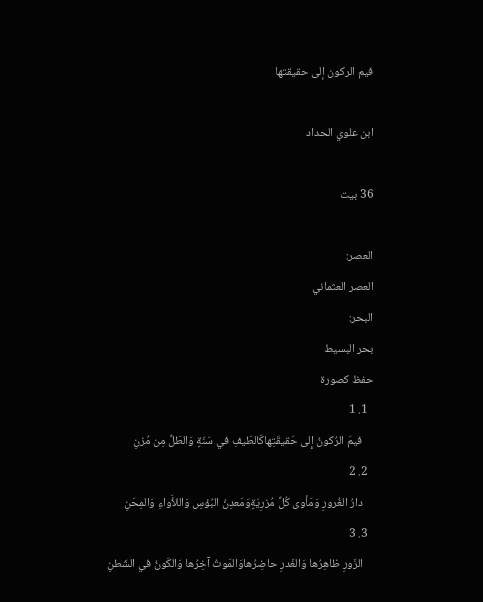فيم الركون إلى حقيقتها

ابن علوي الحداد

36 بيت

العصر:
العصر العثماني
البحر:
بحر البسيط
حفظ كصورة
  1. 1
    فيمَ الرُكونُ إِلى حَقيقَتِهاكَالطَيفِ في سَنَةٍ وَالطَلِّ مِن مُزنِ
  2. 2
    دارُ الغُرورِ وَمَأوى كُلِّ مُزرِيَةٍوَمَعدِنُ البُؤسِ وَاللأَواءِ وَالمِحَنِ
  3. 3
    الزَورِ ظاهِرُها وَالغَدرِ حاضِرُهاوَالمَوتُ آخِرُها وَالكَونُ في الشَطنِ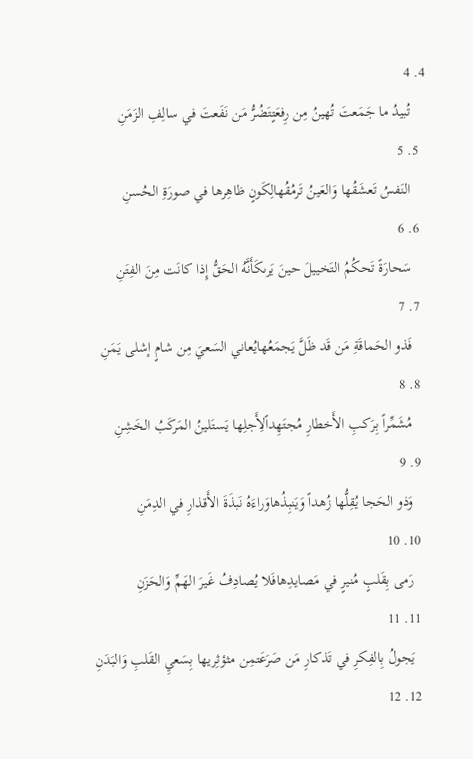4. 4
    تُبيدُ ما جَمَعتَ تُهينُ مِن رِفعَتٍتَضُرُّ مَن نَفَعتَ في سالِفِ الزَمَنِ
  5. 5
    النَفسُ تَعشَقُها وَالعَينُ تَرمُقُهالِكَونٍ ظاهِرها في صورَةِ الحُسنِ
  6. 6
    سَحارَةً تَحكُمُ التَخييلَ حينَ يَرىكَأَنَّهُ الحَقُّ إِذا كانَت مِنَ الفِتَنِ
  7. 7
    فَذو الحَماقَةِ مَن قَد ظَلَّ يَجمَعُهايُعاني السَعيَ مِن شامٍ إشلى يَمَنِ
  8. 8
    مُشَمِّراً بِرَكبِ الأَخطارِ مُجتَهِداًلِأَجلِها يَستَلينُ المَركَبُ الخَشِنِ
  9. 9
    وَذو الحَجا يُقِلُّها زُهداً وَيَنبِذُهاوَراءَهُ نَبذَةَ الأَقذارِ في الدِمَنِ
  10. 10
    رَمى بِقَلبٍ مُنيرٍ في مَصايدِهافَلا يُصادِفُ غَيرَ الهَمِّ وَالحَزَنِ
  11. 11
    يَجولُ بِالفِكرِ في تَذكارِ مَن صَرَعَتمِن مثؤثِريها بِسَعيِ القَلبِ وَالبَدَنِ
  12. 12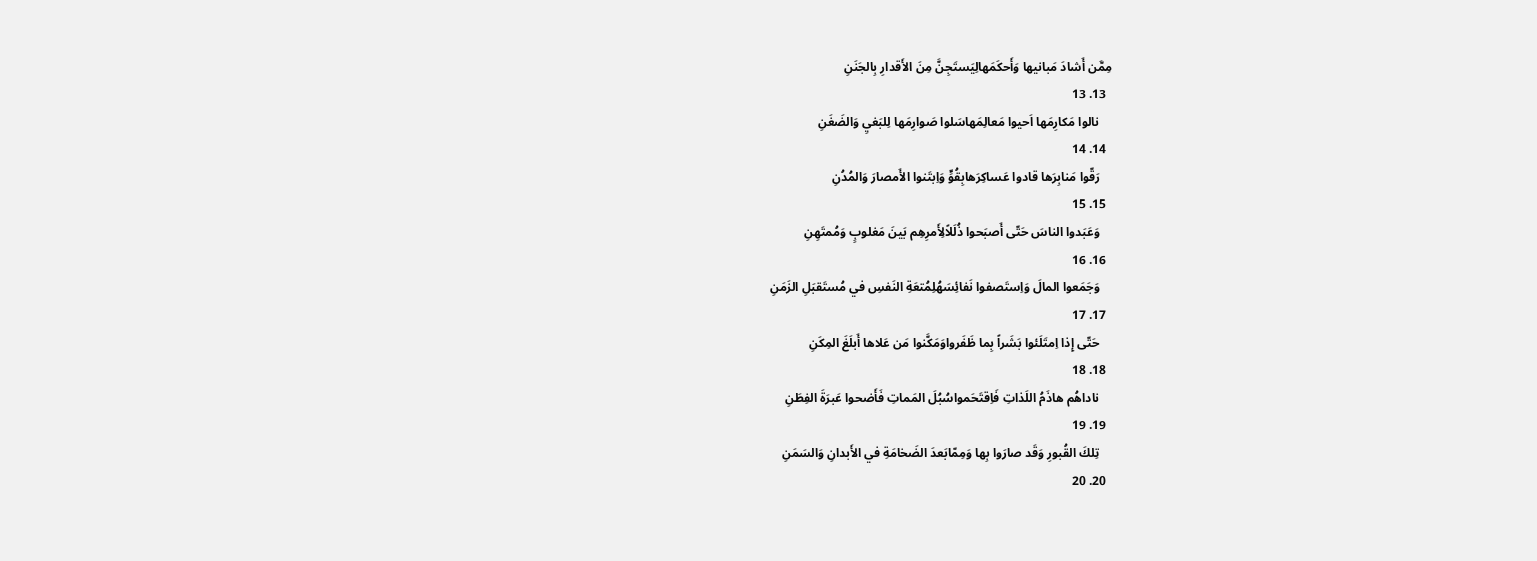مِمَّن أَشادَ مَبانيها وَأَحكَمَهالِيَستَجِنَّ مِنَ الأَقدارِ بِالجَنَنِ
  13. 13
    نالوا مَكارِمَها اَحيوا مَعالِمَهاسَلوا صَوارِمَها لِلبَغيِ وَالضَغَنِ
  14. 14
    رَقّوا مَنابِرَها قادوا عَساكِرَهابِقُوٍّ وَاِبتَنوا الأَمصارَ وَالمُدُنِ
  15. 15
    وَعَبَدوا الناسَ حَتّى أَصبَحوا ذُلَلاًلِأَمرِهِم بَينَ مَغلوبٍ وَمُمتَهِنِ
  16. 16
    وَجَمَعوا المالَ وَاِستَصفوا نَفائِسَهُلِمُتعَةِ النَفسِ في مُستَقبَلِ الزَمَنِ
  17. 17
    حَتّى إِذا اِمتَلَئوا بَشَراً بِما ظَفَرواوَمَكَّنوا مَن عَلاها أَبلَغَ المِكَنِ
  18. 18
    ناداهُم هاذَمُ اللَذاتِ فَاِقتَحَمواسُبُلَ المَماتِ فَأَضحوا عَبرَةَ الفِطَنِ
  19. 19
    تِلكَ القُبورِ وَقَد صارَوا بِها وَمِمّابَعدَ الضَخامَةِ في الأَبدانِ وَالسَمَنِ
  20. 20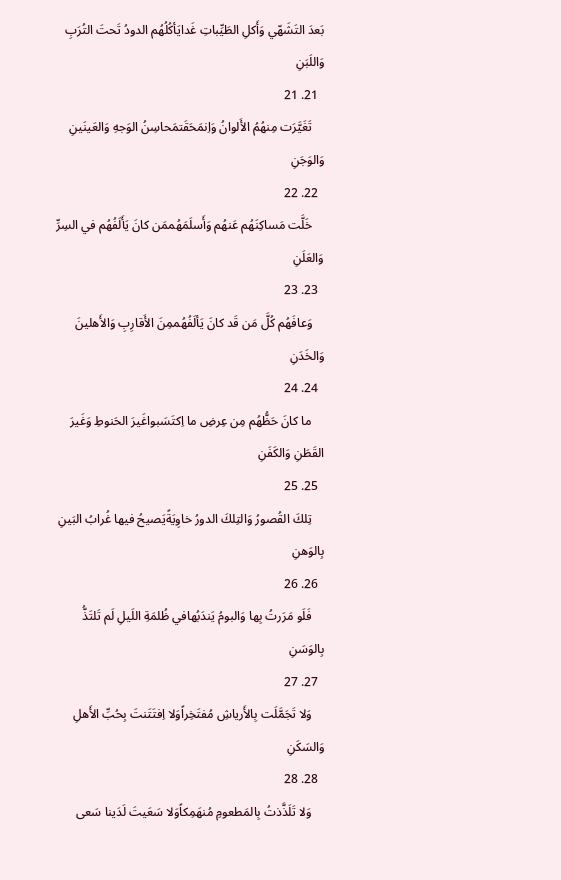بَعدَ التَشَهّي وَأَكلِ الطَيِّباتِ غَدايَأكُلُهُم الدودُ تَحتَ التُرَبِ وَاللَبَنِ
  21. 21
    تَغَيَّرَت مِنهُمُ الأَلوانُ وَاِنمَحَقَتمَحاسِنُ الوَجهِ وَالعَينَينِ وَالوَجَنِ
  22. 22
    خَلَّت مَساكِنَهُم عَنهُم وَأَسلَمَهُممَن كانَ يَأَلَفُهُم في السِرِّ وَالعَلَنِ
  23. 23
    وَعافَهُم كُلَّ مَن قَد كانَ يَألَفُهُممِنَ الأَقارِبِ وَالأَهلينَ وَالخَدَنِ
  24. 24
    ما كانَ حَظُّهُم مِن عِرضِ ما اِكتَسَبواغَيرَ الحَنوطِ وَغَيرَ القَطَنِ وَالكَفَنِ
  25. 25
    تِلكَ القُصورُ وَالتِلكَ الدورُ خاوِيَةًيَصيحُ فيها غُرابُ البَينِ بِالوَهنِ
  26. 26
    فَلَو مَرَرتُ بِها وَالبومُ يَندَبُهافي ظُلمَةِ اللَيلِ لَم تَلتَذُّ بِالوَسَنِ
  27. 27
    وَلا تَجَمَّلَت بِالأَرياشِ مُفتَخِراًوَلا اِفتَتَنتَ بِحُبِّ الأَهلِ وَالسَكَنِ
  28. 28
    وَلا تَلَذَّذتُ بِالمَطعومِ مُنهَمِكاًوَلا سَعَيتَ لَدَينا سَعى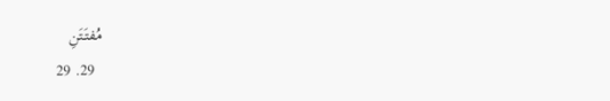مُفتَتَنِ
  29. 29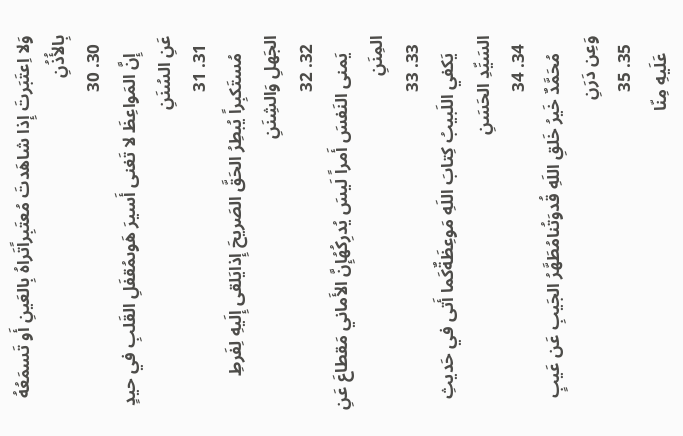وَلا اِعتَبَرتَ إِذا شاهَدتَ مُعتَبِراًتَراهُ بِالعَينِ أَو تَسمَعُهُ بِالأُذُنِ
  30. 30
    إِنَّ المَواعِظَ لا تَغنى أَسيرَ هَوىمُقفَلِ القَلبِ في حيدٍ عَنِ السُنَنِ
  31. 31
    مُستَكبِراً يُبطِرُ الحَقَّ الصَريحَ إِذايَلقى إِلَيهِ لِفَرطِ الجَهلِ وَالشِنَنِ
  32. 32
    يَمنى النَفسَ أَمراً لَيسَ يُدرِكُهُإِنَّ الأَماني مَقطاعَ عَنِ المِنَنِ
  33. 33
    يَكفي اللَبيبُ كِتابَ اللَهِ مَوعِظَةٌكَما أَتى في حَديثِ السَيِّدِ الحَسَنِ
  34. 34
    مُحَمَّدٌ خَيرُ خَلقِ اللَهِ قُدوَتُنامُطَهَّرُ الجَيبِ عَن عَيبٍ وَعِن دَرَنِ
  35. 35
    عَلَيهِ مِنّا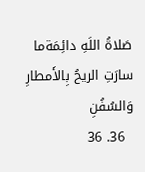صَلاةُ اللَهِ دائِمَةما سارَتِ الريحُ بِالأَمطارِ وَالسُفُنِ
  36. 36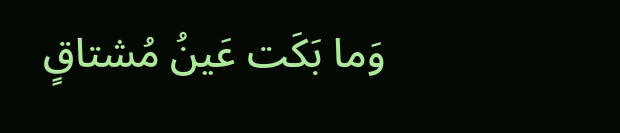وَما بَكَت عَينُ مُشتاقٍ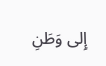إِلى وَطَنِ